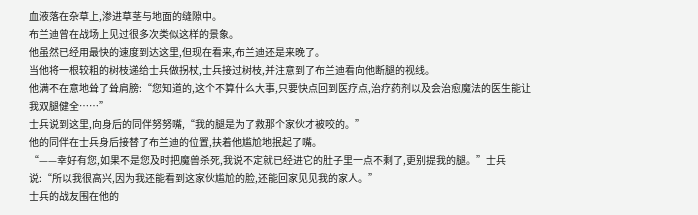血液落在杂草上,渗进草茎与地面的缝隙中。
布兰迪曾在战场上见过很多次类似这样的景象。
他虽然已经用最快的速度到达这里,但现在看来,布兰迪还是来晚了。
当他将一根较粗的树枝递给士兵做拐杖,士兵接过树枝,并注意到了布兰迪看向他断腿的视线。
他满不在意地耸了耸肩膀:“您知道的,这个不算什么大事,只要快点回到医疗点,治疗药剂以及会治愈魔法的医生能让我双腿健全……”
士兵说到这里,向身后的同伴努努嘴,“我的腿是为了救那个家伙才被咬的。”
他的同伴在士兵身后接替了布兰迪的位置,扶着他尴尬地抿起了嘴。
“——幸好有您,如果不是您及时把魔兽杀死,我说不定就已经进它的肚子里一点不剩了,更别提我的腿。”士兵说:“所以我很高兴,因为我还能看到这家伙尴尬的脸,还能回家见见我的家人。”
士兵的战友围在他的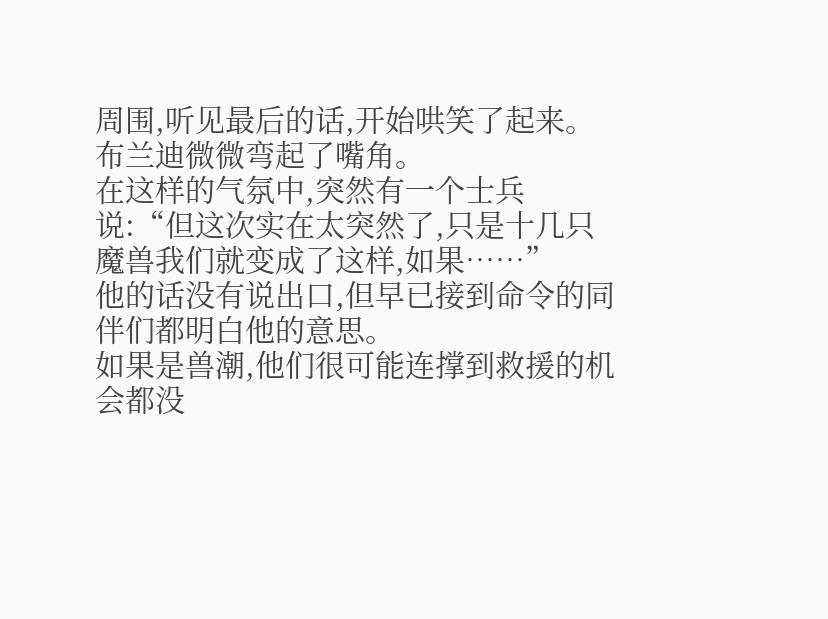周围,听见最后的话,开始哄笑了起来。
布兰迪微微弯起了嘴角。
在这样的气氛中,突然有一个士兵说:“但这次实在太突然了,只是十几只魔兽我们就变成了这样,如果……”
他的话没有说出口,但早已接到命令的同伴们都明白他的意思。
如果是兽潮,他们很可能连撑到救援的机会都没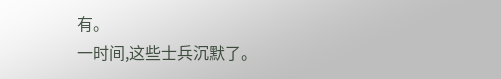有。
一时间,这些士兵沉默了。